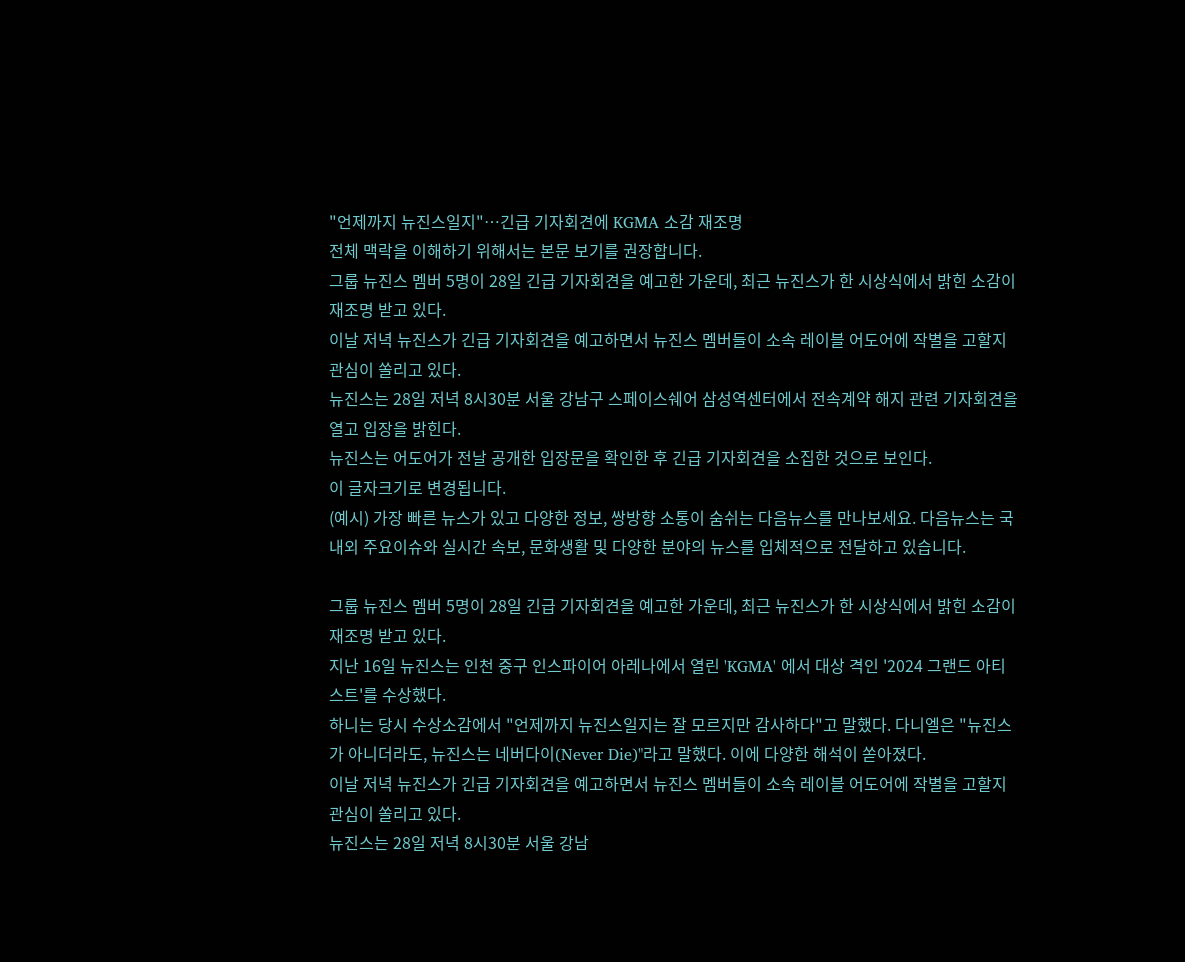"언제까지 뉴진스일지"…긴급 기자회견에 KGMA 소감 재조명
전체 맥락을 이해하기 위해서는 본문 보기를 권장합니다.
그룹 뉴진스 멤버 5명이 28일 긴급 기자회견을 예고한 가운데, 최근 뉴진스가 한 시상식에서 밝힌 소감이 재조명 받고 있다.
이날 저녁 뉴진스가 긴급 기자회견을 예고하면서 뉴진스 멤버들이 소속 레이블 어도어에 작별을 고할지 관심이 쏠리고 있다.
뉴진스는 28일 저녁 8시30분 서울 강남구 스페이스쉐어 삼성역센터에서 전속계약 해지 관련 기자회견을 열고 입장을 밝힌다.
뉴진스는 어도어가 전날 공개한 입장문을 확인한 후 긴급 기자회견을 소집한 것으로 보인다.
이 글자크기로 변경됩니다.
(예시) 가장 빠른 뉴스가 있고 다양한 정보, 쌍방향 소통이 숨쉬는 다음뉴스를 만나보세요. 다음뉴스는 국내외 주요이슈와 실시간 속보, 문화생활 및 다양한 분야의 뉴스를 입체적으로 전달하고 있습니다.

그룹 뉴진스 멤버 5명이 28일 긴급 기자회견을 예고한 가운데, 최근 뉴진스가 한 시상식에서 밝힌 소감이 재조명 받고 있다.
지난 16일 뉴진스는 인천 중구 인스파이어 아레나에서 열린 'KGMA' 에서 대상 격인 '2024 그랜드 아티스트'를 수상했다.
하니는 당시 수상소감에서 "언제까지 뉴진스일지는 잘 모르지만 감사하다"고 말했다. 다니엘은 "뉴진스가 아니더라도, 뉴진스는 네버다이(Never Die)"라고 말했다. 이에 다양한 해석이 쏟아졌다.
이날 저녁 뉴진스가 긴급 기자회견을 예고하면서 뉴진스 멤버들이 소속 레이블 어도어에 작별을 고할지 관심이 쏠리고 있다.
뉴진스는 28일 저녁 8시30분 서울 강남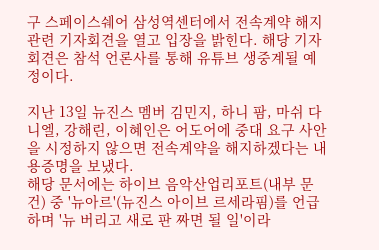구 스페이스쉐어 삼성역센터에서 전속계약 해지 관련 기자회견을 열고 입장을 밝힌다. 해당 기자회견은 참석 언론사를 통해 유튜브 생중계될 예정이다.

지난 13일 뉴진스 멤버 김민지, 하니 팜, 마쉬 다니엘, 강해린, 이혜인은 어도어에 중대 요구 사안을 시정하지 않으면 전속계약을 해지하겠다는 내용증명을 보냈다.
해당 문서에는 하이브 음악산업리포트(내부 문건) 중 '뉴아르'(뉴진스 아이브 르세라핌)를 언급하며 '뉴 버리고 새로 판 짜면 될 일'이라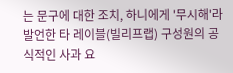는 문구에 대한 조치, 하니에게 '무시해'라 발언한 타 레이블(빌리프랩) 구성원의 공식적인 사과 요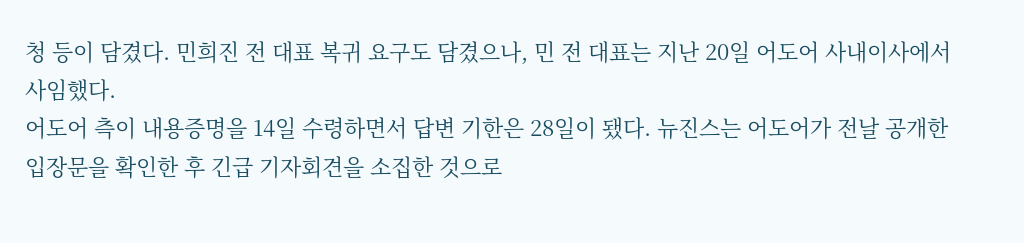청 등이 담겼다. 민희진 전 대표 복귀 요구도 담겼으나, 민 전 대표는 지난 20일 어도어 사내이사에서 사임했다.
어도어 측이 내용증명을 14일 수령하면서 답변 기한은 28일이 됐다. 뉴진스는 어도어가 전날 공개한 입장문을 확인한 후 긴급 기자회견을 소집한 것으로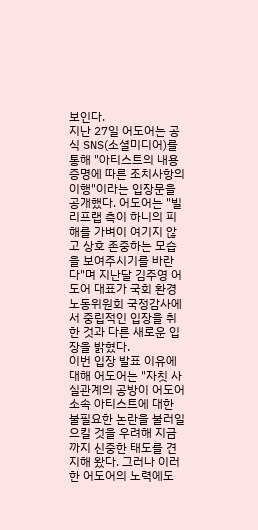보인다.
지난 27일 어도어는 공식 SNS(소셜미디어)를 통해 "아티스트의 내용증명에 따른 조치사항의 이행"이라는 입장문을 공개했다. 어도어는 "빌리프랩 측이 하니의 피해를 가벼이 여기지 않고 상호 존중하는 모습을 보여주시기를 바란다"며 지난달 김주영 어도어 대표가 국회 환경노동위원회 국정감사에서 중립적인 입장을 취한 것과 다른 새로운 입장을 밝혔다.
이번 입장 발표 이유에 대해 어도어는 "자칫 사실관계의 공방이 어도어 소속 아티스트에 대한 불필요한 논란을 불러일으킬 것을 우려해 지금까지 신중한 태도를 견지해 왔다. 그러나 이러한 어도어의 노력에도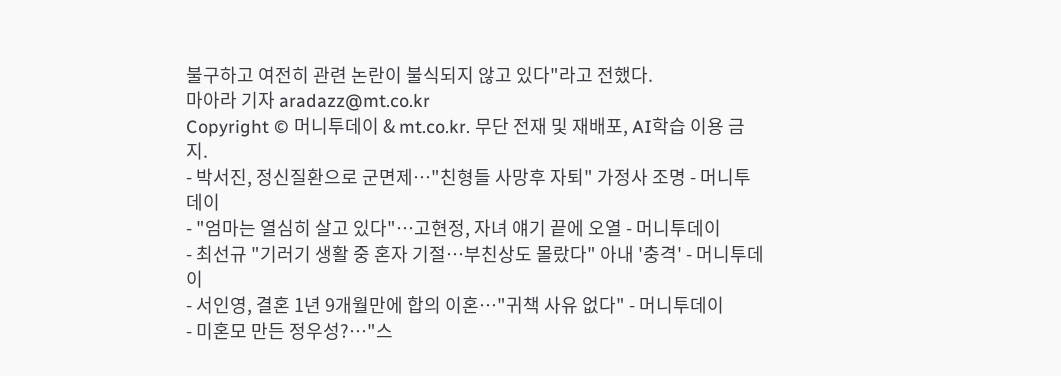불구하고 여전히 관련 논란이 불식되지 않고 있다"라고 전했다.
마아라 기자 aradazz@mt.co.kr
Copyright © 머니투데이 & mt.co.kr. 무단 전재 및 재배포, AI학습 이용 금지.
- 박서진, 정신질환으로 군면제…"친형들 사망후 자퇴" 가정사 조명 - 머니투데이
- "엄마는 열심히 살고 있다"…고현정, 자녀 얘기 끝에 오열 - 머니투데이
- 최선규 "기러기 생활 중 혼자 기절…부친상도 몰랐다" 아내 '충격' - 머니투데이
- 서인영, 결혼 1년 9개월만에 합의 이혼…"귀책 사유 없다" - 머니투데이
- 미혼모 만든 정우성?…"스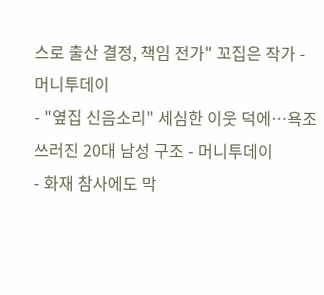스로 출산 결정, 책임 전가" 꼬집은 작가 - 머니투데이
- "옆집 신음소리" 세심한 이웃 덕에…욕조 쓰러진 20대 남성 구조 - 머니투데이
- 화재 참사에도 막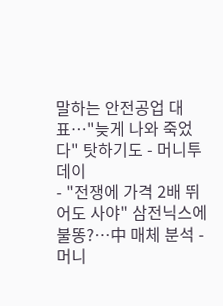말하는 안전공업 대표…"늦게 나와 죽었다" 탓하기도 - 머니투데이
- "전쟁에 가격 2배 뛰어도 사야" 삼전닉스에 불똥?…中 매체 분석 - 머니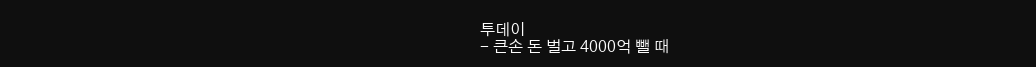투데이
- 큰손 돈 벌고 4000억 뺄 때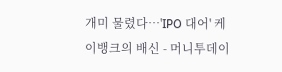개미 물렸다…'IPO 대어' 케이뱅크의 배신 - 머니투데이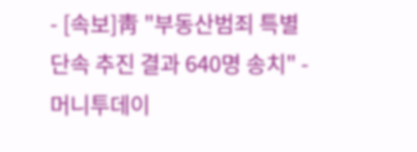- [속보]靑 "부동산범죄 특별 단속 추진 결과 640명 송치" - 머니투데이